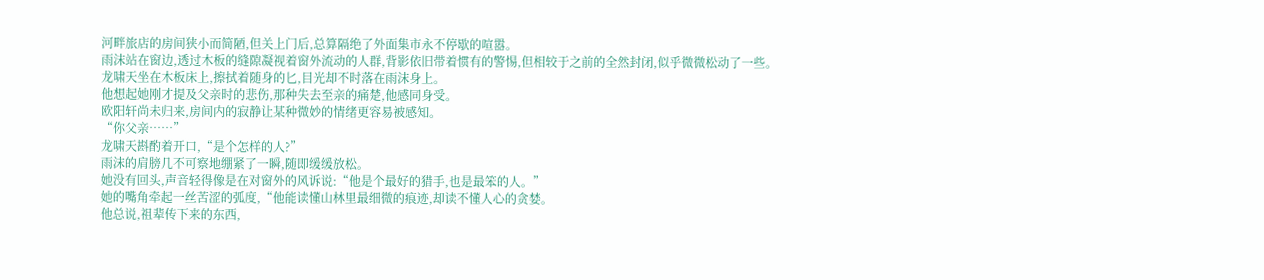河畔旅店的房间狭小而简陋,但关上门后,总算隔绝了外面集市永不停歇的喧嚣。
雨沫站在窗边,透过木板的缝隙凝视着窗外流动的人群,背影依旧带着惯有的警惕,但相较于之前的全然封闭,似乎微微松动了一些。
龙啸天坐在木板床上,擦拭着随身的匕,目光却不时落在雨沫身上。
他想起她刚才提及父亲时的悲伤,那种失去至亲的痛楚,他感同身受。
欧阳轩尚未归来,房间内的寂静让某种微妙的情绪更容易被感知。
“你父亲……”
龙啸天斟酌着开口,“是个怎样的人?”
雨沫的肩膀几不可察地绷紧了一瞬,随即缓缓放松。
她没有回头,声音轻得像是在对窗外的风诉说:“他是个最好的猎手,也是最笨的人。”
她的嘴角牵起一丝苦涩的弧度,“他能读懂山林里最细微的痕迹,却读不懂人心的贪婪。
他总说,祖辈传下来的东西,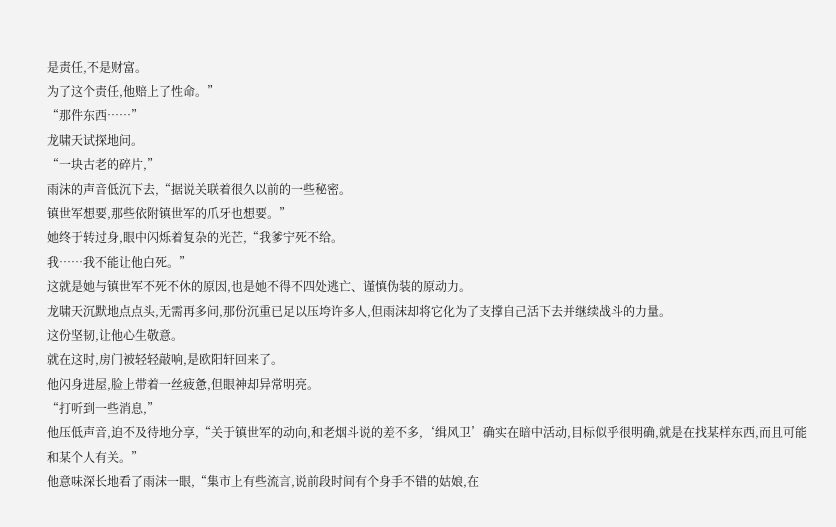是责任,不是财富。
为了这个责任,他赔上了性命。”
“那件东西……”
龙啸天试探地问。
“一块古老的碎片,”
雨沫的声音低沉下去,“据说关联着很久以前的一些秘密。
镇世军想要,那些依附镇世军的爪牙也想要。”
她终于转过身,眼中闪烁着复杂的光芒,“我爹宁死不给。
我……我不能让他白死。”
这就是她与镇世军不死不休的原因,也是她不得不四处逃亡、谨慎伪装的原动力。
龙啸天沉默地点点头,无需再多问,那份沉重已足以压垮许多人,但雨沫却将它化为了支撑自己活下去并继续战斗的力量。
这份坚韧,让他心生敬意。
就在这时,房门被轻轻敲响,是欧阳轩回来了。
他闪身进屋,脸上带着一丝疲惫,但眼神却异常明亮。
“打听到一些消息,”
他压低声音,迫不及待地分享,“关于镇世军的动向,和老烟斗说的差不多,‘缉风卫’确实在暗中活动,目标似乎很明确,就是在找某样东西,而且可能和某个人有关。”
他意味深长地看了雨沫一眼,“集市上有些流言,说前段时间有个身手不错的姑娘,在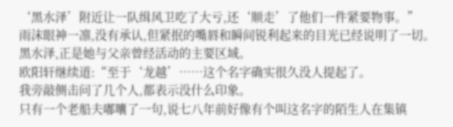‘黑水泽’附近让一队缉风卫吃了大亏,还‘顺走’了他们一件紧要物事。”
雨沫眼神一凛,没有承认,但紧抿的嘴唇和瞬间锐利起来的目光已经说明了一切。
黑水泽,正是她与父亲曾经活动的主要区域。
欧阳轩继续道:“至于‘龙越’……这个名字确实很久没人提起了。
我旁敲侧击问了几个人,都表示没什么印象。
只有一个老船夫嘟囔了一句,说七八年前好像有个叫这名字的陌生人在集镇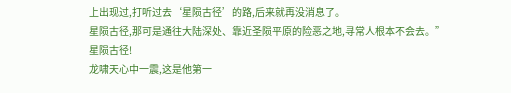上出现过,打听过去‘星陨古径’的路,后来就再没消息了。
星陨古径,那可是通往大陆深处、靠近圣陨平原的险恶之地,寻常人根本不会去。”
星陨古径!
龙啸天心中一震,这是他第一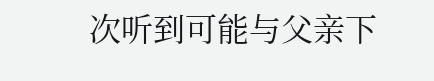次听到可能与父亲下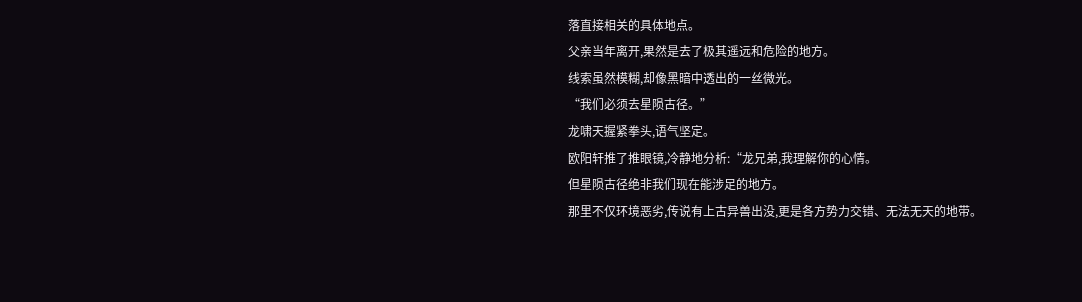落直接相关的具体地点。
父亲当年离开,果然是去了极其遥远和危险的地方。
线索虽然模糊,却像黑暗中透出的一丝微光。
“我们必须去星陨古径。”
龙啸天握紧拳头,语气坚定。
欧阳轩推了推眼镜,冷静地分析:“龙兄弟,我理解你的心情。
但星陨古径绝非我们现在能涉足的地方。
那里不仅环境恶劣,传说有上古异兽出没,更是各方势力交错、无法无天的地带。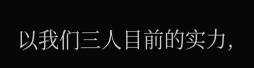以我们三人目前的实力,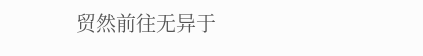贸然前往无异于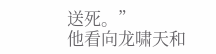送死。”
他看向龙啸天和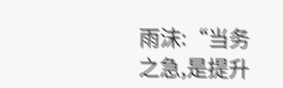雨沫:“当务之急,是提升